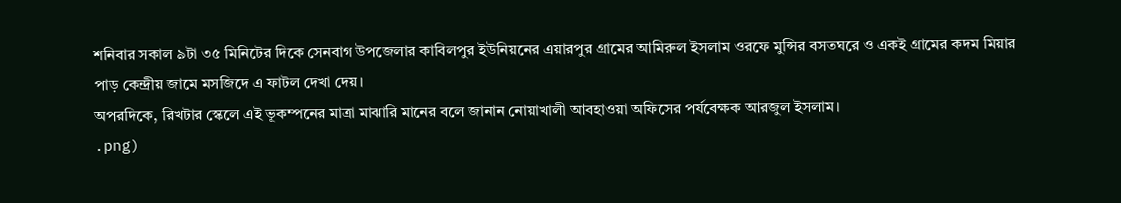শনিবার সকাল ৯টা ৩৫ মিনিটের দিকে সেনবাগ উপজেলার কাবিলপুর ইউনিয়নের এয়ারপুর গ্রামের আমিরুল ইসলাম ওরফে মুন্সির বসতঘরে ও একই গ্রামের কদম মিয়ার পাড় কেন্দ্রীয় জামে মসজিদে এ ফাটল দেখা দেয়।
অপরদিকে, রিখটার স্কেলে এই ভূকম্পনের মাত্রা মাঝারি মানের বলে জানান নোয়াখালী আবহাওয়া অফিসের পর্যবেক্ষক আরজুল ইসলাম।
.png)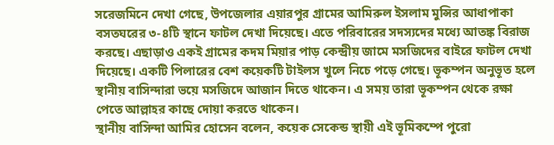সরেজমিনে দেখা গেছে, উপজেলার এয়ারপুর গ্রামের আমিরুল ইসলাম মুন্সির আধাপাকা বসতঘরের ৩-৪টি স্থানে ফাটল দেখা দিয়েছে। এতে পরিবারের সদস্যদের মধ্যে আতঙ্ক বিরাজ করছে। এছাড়াও একই গ্রামের কদম মিয়ার পাড় কেন্দ্রীয় জামে মসজিদের বাইরে ফাটল দেখা দিয়েছে। একটি পিলারের বেশ কয়েকটি টাইলস খুলে নিচে পড়ে গেছে। ভূকম্পন অনুভূত হলে স্থানীয় বাসিন্দারা ভয়ে মসজিদে আজান দিতে থাকেন। এ সময় তারা ভূকম্পন থেকে রক্ষা পেতে আল্লাহর কাছে দোয়া করতে থাকেন।
স্থানীয় বাসিন্দা আমির হোসেন বলেন, কয়েক সেকেন্ড স্থায়ী এই ভূমিকম্পে পুরো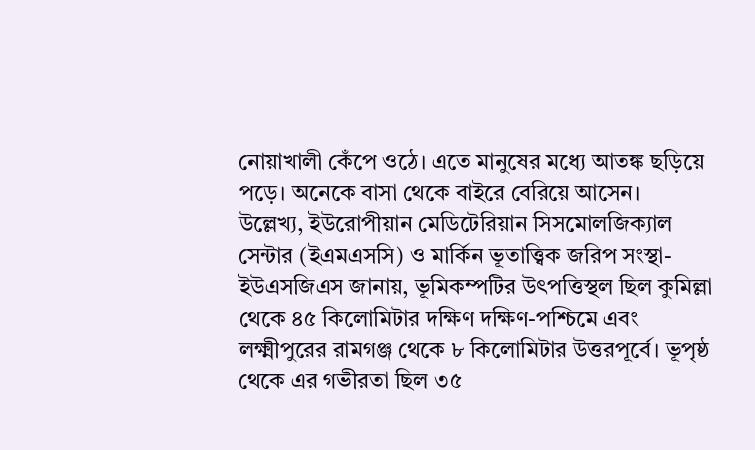নোয়াখালী কেঁপে ওঠে। এতে মানুষের মধ্যে আতঙ্ক ছড়িয়ে পড়ে। অনেকে বাসা থেকে বাইরে বেরিয়ে আসেন।
উল্লেখ্য, ইউরোপীয়ান মেডিটেরিয়ান সিসমোলজিক্যাল সেন্টার (ইএমএসসি) ও মার্কিন ভূতাত্ত্বিক জরিপ সংস্থা- ইউএসজিএস জানায়, ভূমিকম্পটির উৎপত্তিস্থল ছিল কুমিল্লা থেকে ৪৫ কিলোমিটার দক্ষিণ দক্ষিণ-পশ্চিমে এবং লক্ষ্মীপুরের রামগঞ্জ থেকে ৮ কিলোমিটার উত্তরপূর্বে। ভূপৃষ্ঠ থেকে এর গভীরতা ছিল ৩৫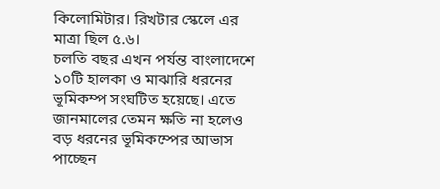কিলোমিটার। রিখটার স্কেলে এর মাত্রা ছিল ৫.৬।
চলতি বছর এখন পর্যন্ত বাংলাদেশে ১০টি হালকা ও মাঝারি ধরনের ভূমিকম্প সংঘটিত হয়েছে। এতে জানমালের তেমন ক্ষতি না হলেও বড় ধরনের ভূমিকম্পের আভাস পাচ্ছেন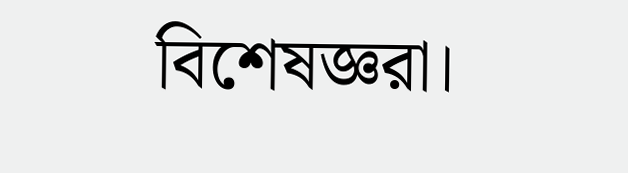বিশেষজ্ঞরা।